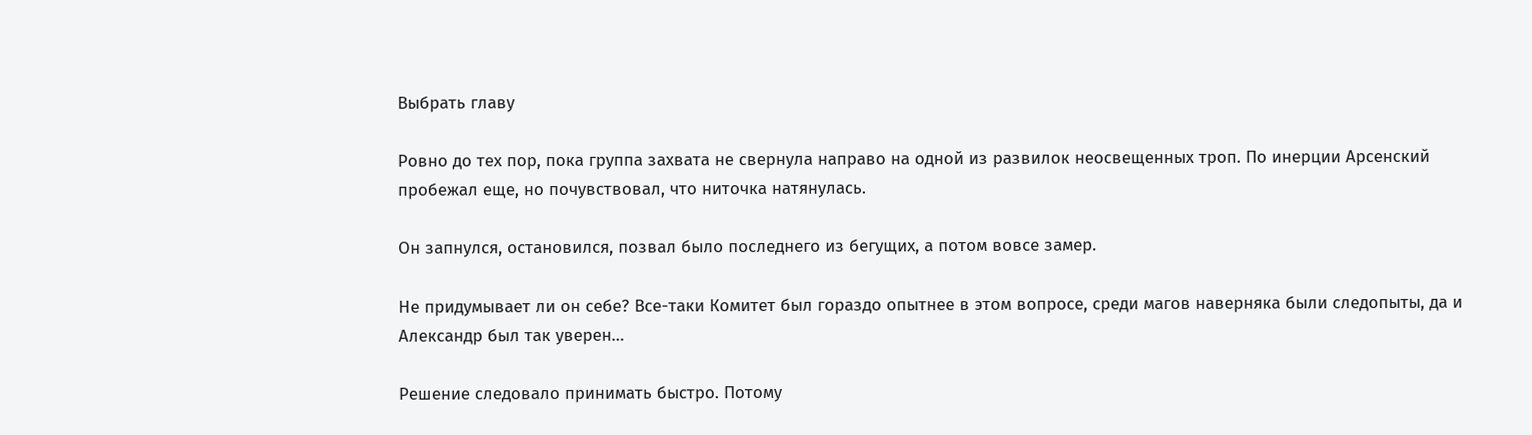Выбрать главу

Ровно до тех пор, пока группа захвата не свернула направо на одной из развилок неосвещенных троп. По инерции Арсенский пробежал еще, но почувствовал, что ниточка натянулась.

Он запнулся, остановился, позвал было последнего из бегущих, а потом вовсе замер.

Не придумывает ли он себе? Все-таки Комитет был гораздо опытнее в этом вопросе, среди магов наверняка были следопыты, да и Александр был так уверен…

Решение следовало принимать быстро. Потому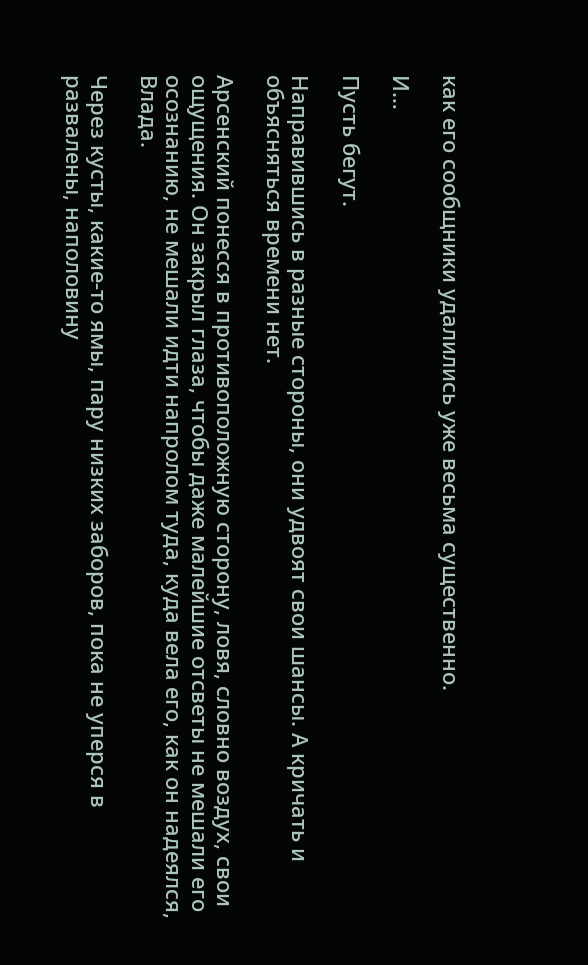как его сообщники удалились уже весьма существенно.

И…

Пусть бегут.

Направившись в разные стороны, они удвоят свои шансы. А кричать и объясняться времени нет.

Арсенский понесся в противоположную сторону, ловя, словно воздух, свои ощущения. Он закрыл глаза, чтобы даже малейшие отсветы не мешали его осознанию, не мешали идти напролом туда, куда вела его, как он надеялся, Влада.

Через кусты, какие-то ямы, пару низких заборов, пока не уперся в развалены, наполовину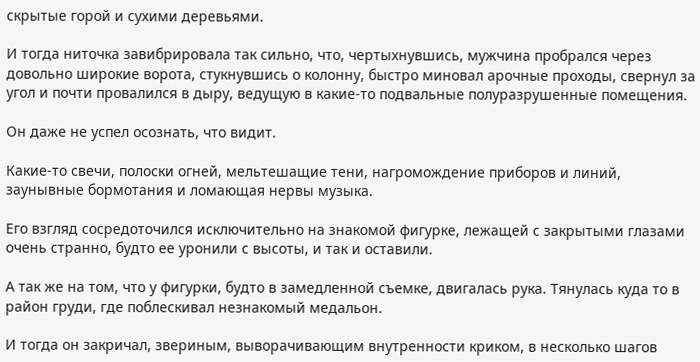скрытые горой и сухими деревьями.

И тогда ниточка завибрировала так сильно, что, чертыхнувшись, мужчина пробрался через довольно широкие ворота, стукнувшись о колонну, быстро миновал арочные проходы, свернул за угол и почти провалился в дыру, ведущую в какие-то подвальные полуразрушенные помещения.

Он даже не успел осознать, что видит.

Какие-то свечи, полоски огней, мельтешащие тени, нагромождение приборов и линий, заунывные бормотания и ломающая нервы музыка.

Его взгляд сосредоточился исключительно на знакомой фигурке, лежащей с закрытыми глазами очень странно, будто ее уронили с высоты, и так и оставили.

А так же на том, что у фигурки, будто в замедленной съемке, двигалась рука. Тянулась куда то в район груди, где поблескивал незнакомый медальон.

И тогда он закричал, звериным, выворачивающим внутренности криком, в несколько шагов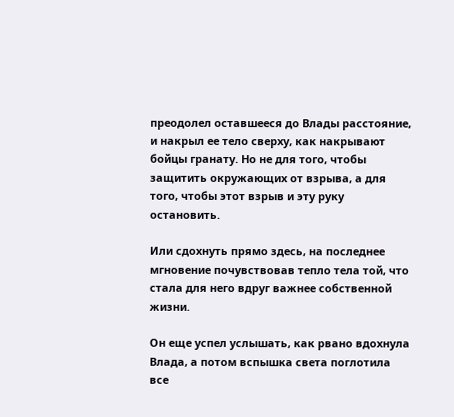преодолел оставшееся до Влады расстояние, и накрыл ее тело сверху, как накрывают бойцы гранату. Но не для того, чтобы защитить окружающих от взрыва, а для того, чтобы этот взрыв и эту руку остановить.

Или сдохнуть прямо здесь, на последнее мгновение почувствовав тепло тела той, что стала для него вдруг важнее собственной жизни.

Он еще успел услышать, как рвано вдохнула Влада, а потом вспышка света поглотила все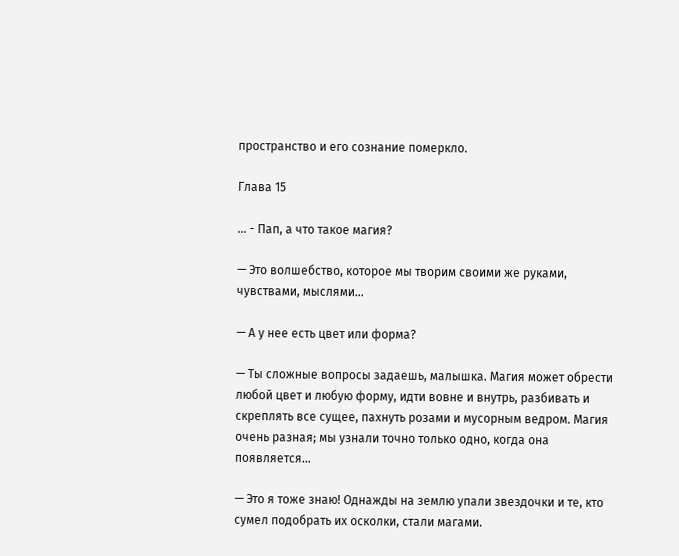пространство и его сознание померкло.

Глава 15

… - Пап, а что такое магия?

— Это волшебство, которое мы творим своими же руками, чувствами, мыслями…

— А у нее есть цвет или форма?

— Ты сложные вопросы задаешь, малышка. Магия может обрести любой цвет и любую форму, идти вовне и внутрь, разбивать и скреплять все сущее, пахнуть розами и мусорным ведром. Магия очень разная; мы узнали точно только одно, когда она появляется…

— Это я тоже знаю! Однажды на землю упали звездочки и те, кто сумел подобрать их осколки, стали магами.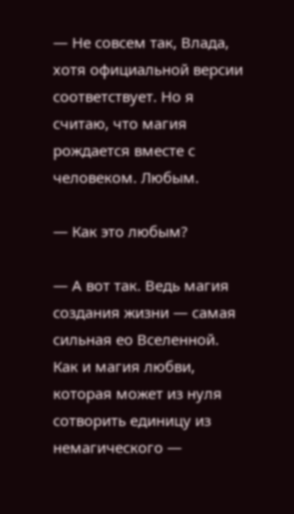— Не совсем так, Влада, хотя официальной версии соответствует. Но я считаю, что магия рождается вместе с человеком. Любым.

— Как это любым?

— А вот так. Ведь магия создания жизни — самая сильная ео Вселенной. Как и магия любви, которая может из нуля сотворить единицу из немагического —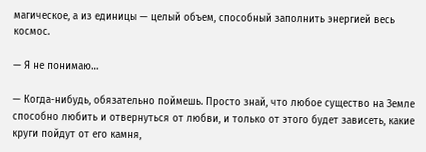магическое, а из единицы — целый объем, способный заполнить энергией весь космос.

— Я не понимаю…

— Когда-нибудь, обязательно поймешь. Просто знай, что любое существо на Земле способно любить и отвернуться от любви, и только от этого будет зависеть, какие круги пойдут от его камня,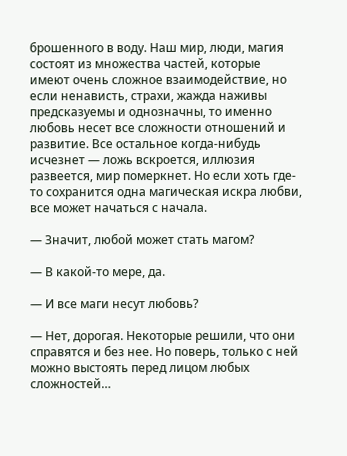брошенного в воду. Наш мир, люди, магия состоят из множества частей, которые имеют очень сложное взаимодействие, но если ненависть, страхи, жажда наживы предсказуемы и однозначны, то именно любовь несет все сложности отношений и развитие. Все остальное когда-нибудь исчезнет — ложь вскроется, иллюзия развеется, мир померкнет. Но если хоть где-то сохранится одна магическая искра любви, все может начаться с начала.

— Значит, любой может стать магом?

— В какой-то мере, да.

— И все маги несут любовь?

— Нет, дорогая. Некоторые решили, что они справятся и без нее. Но поверь, только с ней можно выстоять перед лицом любых сложностей…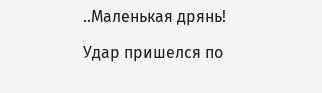..Маленькая дрянь!

Удар пришелся по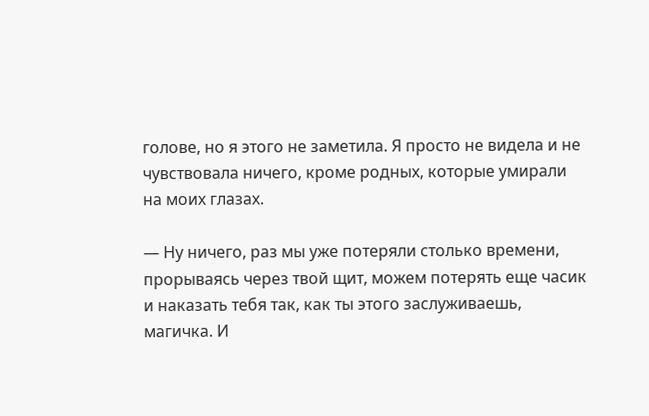голове, но я этого не заметила. Я просто не видела и не чувствовала ничего, кроме родных, которые умирали на моих глазах.

— Ну ничего, раз мы уже потеряли столько времени, прорываясь через твой щит, можем потерять еще часик и наказать тебя так, как ты этого заслуживаешь, магичка. И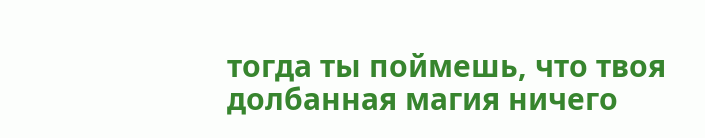тогда ты поймешь, что твоя долбанная магия ничего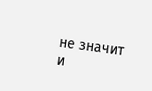не значит и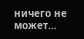ничего не может…